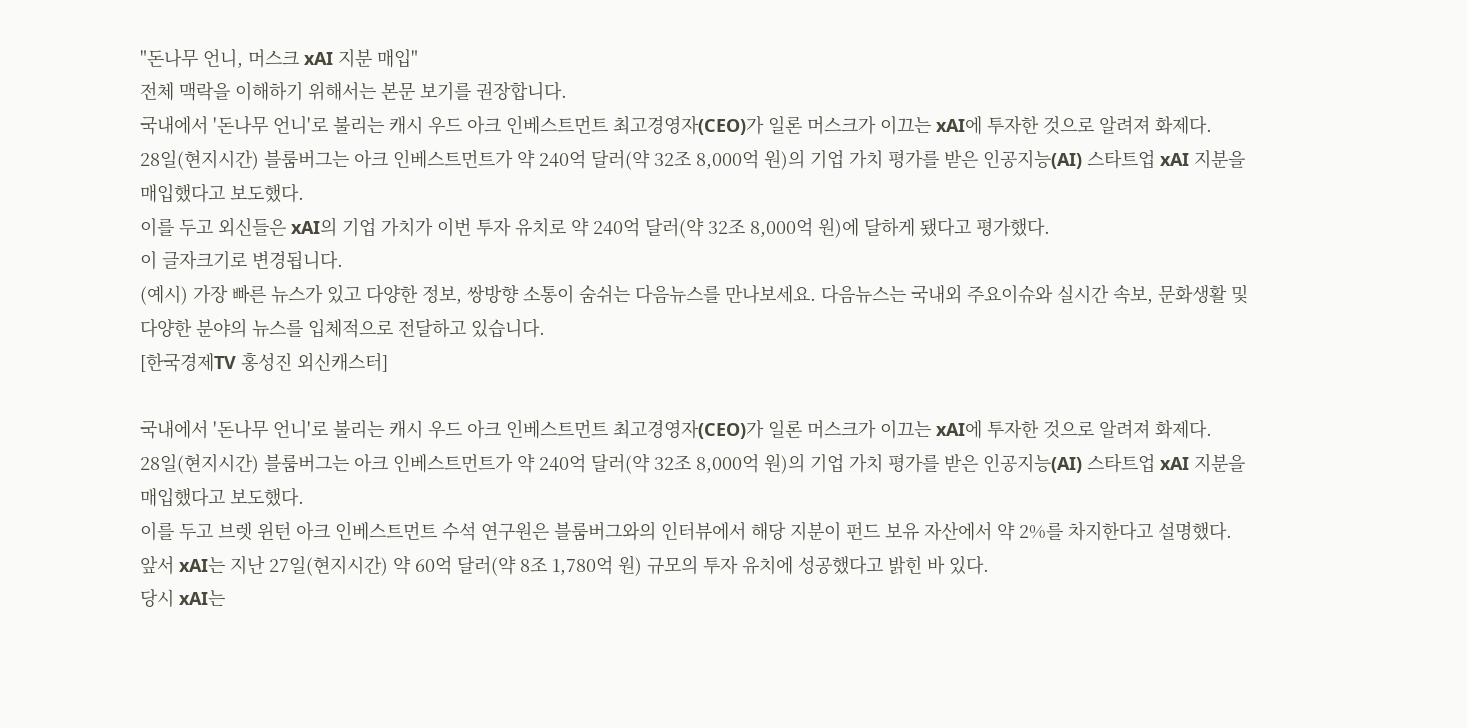"돈나무 언니, 머스크 xAI 지분 매입"
전체 맥락을 이해하기 위해서는 본문 보기를 권장합니다.
국내에서 '돈나무 언니'로 불리는 캐시 우드 아크 인베스트먼트 최고경영자(CEO)가 일론 머스크가 이끄는 xAI에 투자한 것으로 알려져 화제다.
28일(현지시간) 블룸버그는 아크 인베스트먼트가 약 240억 달러(약 32조 8,000억 원)의 기업 가치 평가를 받은 인공지능(AI) 스타트업 xAI 지분을 매입했다고 보도했다.
이를 두고 외신들은 xAI의 기업 가치가 이번 투자 유치로 약 240억 달러(약 32조 8,000억 원)에 달하게 됐다고 평가했다.
이 글자크기로 변경됩니다.
(예시) 가장 빠른 뉴스가 있고 다양한 정보, 쌍방향 소통이 숨쉬는 다음뉴스를 만나보세요. 다음뉴스는 국내외 주요이슈와 실시간 속보, 문화생활 및 다양한 분야의 뉴스를 입체적으로 전달하고 있습니다.
[한국경제TV 홍성진 외신캐스터]

국내에서 '돈나무 언니'로 불리는 캐시 우드 아크 인베스트먼트 최고경영자(CEO)가 일론 머스크가 이끄는 xAI에 투자한 것으로 알려져 화제다.
28일(현지시간) 블룸버그는 아크 인베스트먼트가 약 240억 달러(약 32조 8,000억 원)의 기업 가치 평가를 받은 인공지능(AI) 스타트업 xAI 지분을 매입했다고 보도했다.
이를 두고 브렛 윈턴 아크 인베스트먼트 수석 연구원은 블룸버그와의 인터뷰에서 해당 지분이 펀드 보유 자산에서 약 2%를 차지한다고 설명했다.
앞서 xAI는 지난 27일(현지시간) 약 60억 달러(약 8조 1,780억 원) 규모의 투자 유치에 성공했다고 밝힌 바 있다.
당시 xAI는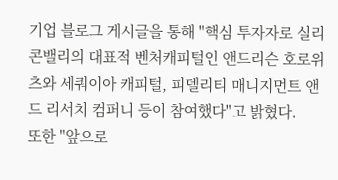기업 블로그 게시글을 통해 "핵심 투자자로 실리콘밸리의 대표적 벤처캐피털인 앤드리슨 호로위츠와 세쿼이아 캐피털, 피델리티 매니지먼트 앤드 리서치 컴퍼니 등이 참여했다"고 밝혔다.
또한 "앞으로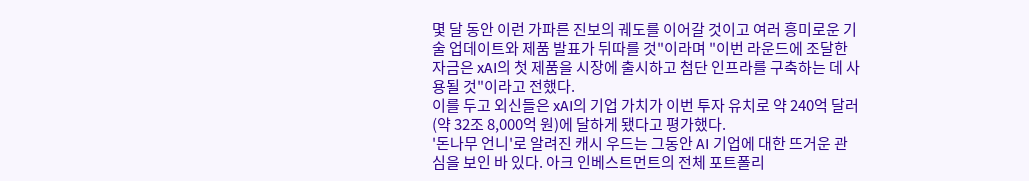몇 달 동안 이런 가파른 진보의 궤도를 이어갈 것이고 여러 흥미로운 기술 업데이트와 제품 발표가 뒤따를 것"이라며 "이번 라운드에 조달한 자금은 xAI의 첫 제품을 시장에 출시하고 첨단 인프라를 구축하는 데 사용될 것"이라고 전했다.
이를 두고 외신들은 xAI의 기업 가치가 이번 투자 유치로 약 240억 달러(약 32조 8,000억 원)에 달하게 됐다고 평가했다.
'돈나무 언니'로 알려진 캐시 우드는 그동안 AI 기업에 대한 뜨거운 관심을 보인 바 있다. 아크 인베스트먼트의 전체 포트폴리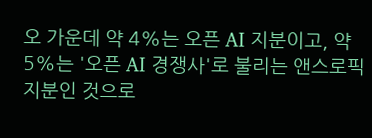오 가운데 약 4%는 오픈 AI 지분이고, 약 5%는 '오픈 AI 경쟁사'로 불리는 앤스로픽 지분인 것으로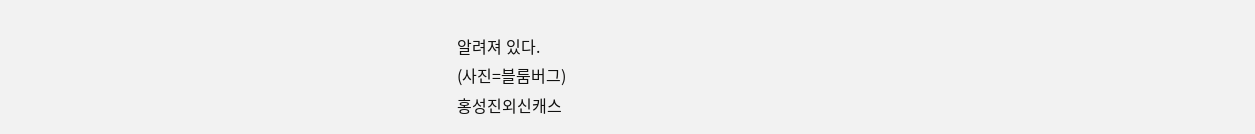알려져 있다.
(사진=블룸버그)
홍성진외신캐스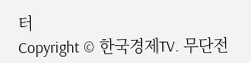터
Copyright © 한국경제TV. 무단전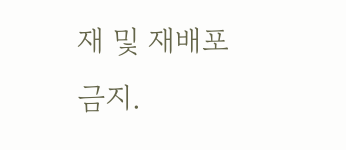재 및 재배포 금지.